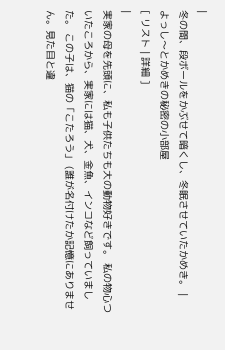|
冬の間、段ボールをかぶせて暗くし、冬眠させていたかめき。 |
よっし〜とかめきの秘密の小部屋
[ リスト | 詳細 ]
|
実家の母を先頭に、私も子供たちも大の動物好きです。 私の物心ついたころから、実家には猫、犬、金魚、インコなど飼っていました。 この子は、猫の「こたろう」 (誰が名付けたか記憶にありません。見た目と違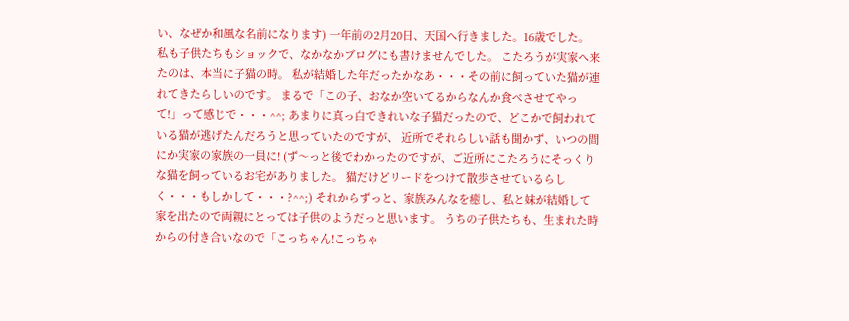い、なぜか和風な名前になります) 一年前の2月20日、天国へ行きました。16歳でした。 私も子供たちもショックで、なかなかブログにも書けませんでした。 こたろうが実家へ来たのは、本当に子猫の時。 私が結婚した年だったかなあ・・・その前に飼っていた猫が連れてきたらしいのです。 まるで「この子、おなか空いてるからなんか食べさせてやって!」って感じで・・・^^; あまりに真っ白できれいな子猫だったので、どこかで飼われている猫が逃げたんだろうと思っていたのですが、 近所でそれらしい話も聞かず、いつの間にか実家の家族の一員に! (ず〜っと後でわかったのですが、ご近所にこたろうにそっくりな猫を飼っているお宅がありました。 猫だけどリードをつけて散歩させているらしく・・・もしかして・・・?^^;) それからずっと、家族みんなを癒し、私と妹が結婚して家を出たので両親にとっては子供のようだっと思います。 うちの子供たちも、生まれた時からの付き合いなので「こっちゃん!こっちゃ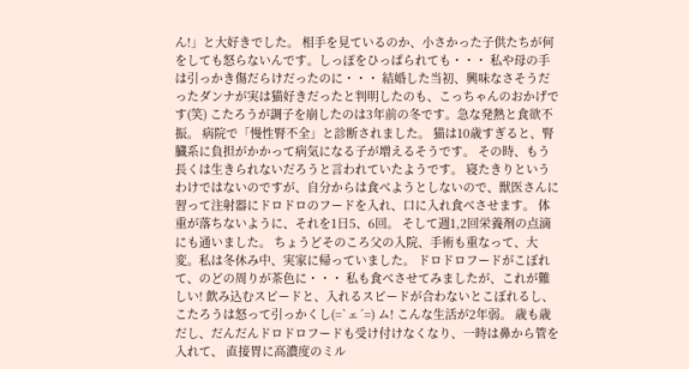ん!」と大好きでした。 相手を見ているのか、小さかった子供たちが何をしても怒らないんです。しっぽをひっぱられても・・・ 私や母の手は引っかき傷だらけだったのに・・・ 結婚した当初、興味なさそうだったダンナが実は猫好きだったと判明したのも、こっちゃんのおかげです(笑) こたろうが調子を崩したのは3年前の冬です。急な発熱と食欲不振。 病院で「慢性腎不全」と診断されました。 猫は10歳すぎると、腎臓系に負担がかかって病気になる子が増えるそうです。 その時、もう長くは生きられないだろうと言われていたようです。 寝たきりというわけではないのですが、自分からは食べようとしないので、獣医さんに習って注射器にドロドロのフードを入れ、口に入れ食べさせます。 体重が落ちないように、それを1日5、6回。 そして週1,2回栄養剤の点滴にも通いました。 ちょうどそのころ父の入院、手術も重なって、大変。私は冬休み中、実家に帰っていました。 ドロドロフードがこぼれて、のどの周りが茶色に・・・ 私も食べさせてみましたが、これが難しい! 飲み込むスピードと、入れるスピードが合わないとこぼれるし、こたろうは怒って引っかくし(=`ェ´=) ム! こんな生活が2年弱。 歳も歳だし、だんだんドロドロフードも受け付けなくなり、一時は鼻から管を入れて、 直接胃に高濃度のミル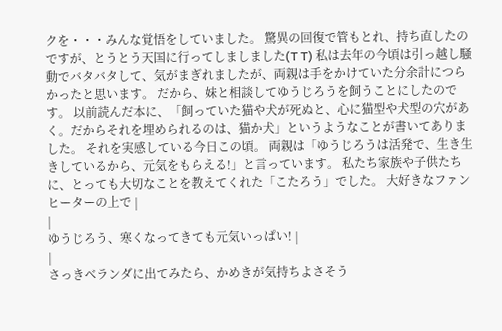クを・・・みんな覚悟をしていました。 驚異の回復で管もとれ、持ち直したのですが、とうとう天国に行ってしましました(T T) 私は去年の今頃は引っ越し騒動でバタバタして、気がまぎれましたが、両親は手をかけていた分余計につらかったと思います。 だから、妹と相談してゆうじろうを飼うことにしたのです。 以前読んだ本に、「飼っていた猫や犬が死ぬと、心に猫型や犬型の穴があく。だからそれを埋められるのは、猫か犬」というようなことが書いてありました。 それを実感している今日この頃。 両親は「ゆうじろうは活発で、生き生きしているから、元気をもらえる!」と言っています。 私たち家族や子供たちに、とっても大切なことを教えてくれた「こたろう」でした。 大好きなファンヒーターの上で |
|
ゆうじろう、寒くなってきても元気いっぱい! |
|
さっきベランダに出てみたら、かめきが気持ちよさそう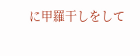に甲羅干しをして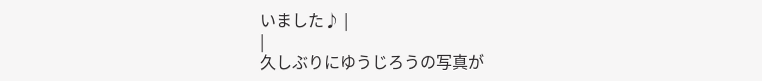いました♪ |
|
久しぶりにゆうじろうの写真が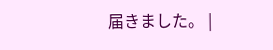届きました。 |